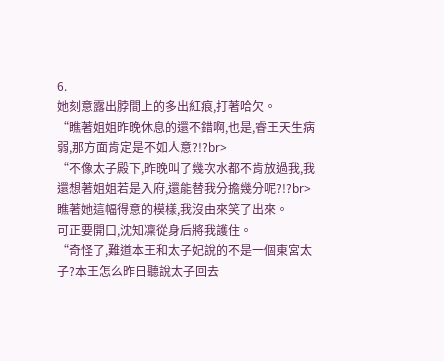6.
她刻意露出脖間上的多出紅痕,打著哈欠。
“瞧著姐姐昨晚休息的還不錯啊,也是,睿王天生病弱,那方面肯定是不如人意?!?br>
“不像太子殿下,昨晚叫了幾次水都不肯放過我,我還想著姐姐若是入府,還能替我分擔幾分呢?!?br>
瞧著她這幅得意的模樣,我沒由來笑了出來。
可正要開口,沈知凜從身后將我護住。
“奇怪了,難道本王和太子妃說的不是一個東宮太子?本王怎么昨日聽說太子回去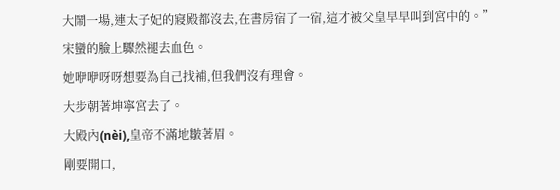大鬧一場,連太子妃的寢殿都沒去,在書房宿了一宿,這才被父皇早早叫到宮中的。”
宋蠻的臉上驟然褪去血色。
她咿咿呀呀想要為自己找補,但我們沒有理會。
大步朝著坤寧宮去了。
大殿內(nèi),皇帝不滿地皺著眉。
剛要開口,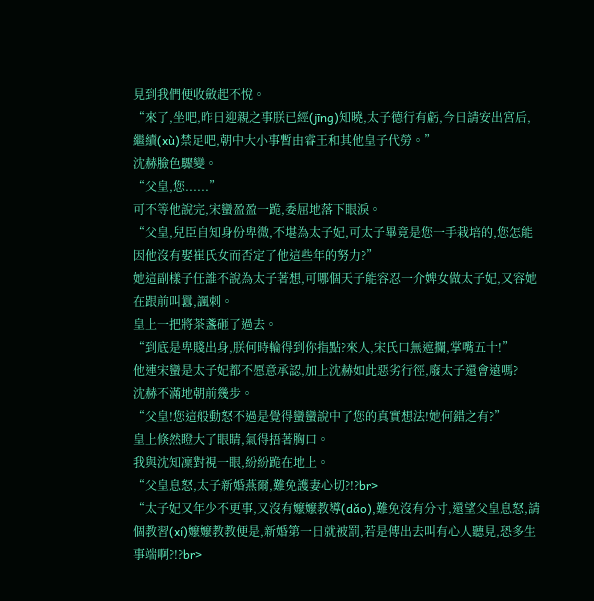見到我們便收斂起不悅。
“來了,坐吧,昨日迎親之事朕已經(jīng)知曉,太子德行有虧,今日請安出宮后,繼續(xù)禁足吧,朝中大小事暫由睿王和其他皇子代勞。”
沈赫臉色驟變。
“父皇,您......”
可不等他說完,宋蠻盈盈一跪,委屈地落下眼淚。
“父皇,兒臣自知身份卑微,不堪為太子妃,可太子畢竟是您一手栽培的,您怎能因他沒有娶崔氏女而否定了他這些年的努力?”
她這副樣子任誰不說為太子著想,可哪個天子能容忍一介婢女做太子妃,又容她在跟前叫囂,諷刺。
皇上一把將茶盞砸了過去。
“到底是卑賤出身,朕何時輪得到你指點?來人,宋氏口無遮攔,掌嘴五十!”
他連宋蠻是太子妃都不愿意承認,加上沈赫如此惡劣行徑,廢太子還會遠嗎?
沈赫不滿地朝前幾步。
“父皇!您這般動怒不過是覺得蠻蠻說中了您的真實想法!她何錯之有?”
皇上倏然瞪大了眼睛,氣得捂著胸口。
我與沈知凜對視一眼,紛紛跪在地上。
“父皇息怒,太子新婚燕爾,難免護妻心切?!?br>
“太子妃又年少不更事,又沒有嬤嬤教導(dǎo),難免沒有分寸,還望父皇息怒,請個教習(xí)嬤嬤教教便是,新婚第一日就被罰,若是傳出去叫有心人聽見,恐多生事端啊?!?br>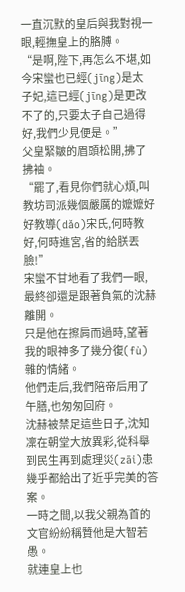一直沉默的皇后與我對視一眼,輕撫皇上的胳膊。
“是啊,陛下,再怎么不堪,如今宋蠻也已經(jīng)是太子妃,這已經(jīng)是更改不了的,只要太子自己過得好,我們少見便是。”
父皇緊皺的眉頭松開,拂了拂袖。
“罷了,看見你們就心煩,叫教坊司派幾個嚴厲的嬤嬤好好教導(dǎo)宋氏,何時教好,何時進宮,省的給朕丟臉!”
宋蠻不甘地看了我們一眼,最終卻還是跟著負氣的沈赫離開。
只是他在擦肩而過時,望著我的眼神多了幾分復(fù)雜的情緒。
他們走后,我們陪帝后用了午膳,也匆匆回府。
沈赫被禁足這些日子,沈知凜在朝堂大放異彩,從科舉到民生再到處理災(zāi)患幾乎都給出了近乎完美的答案。
一時之間,以我父親為首的文官紛紛稱贊他是大智若愚。
就連皇上也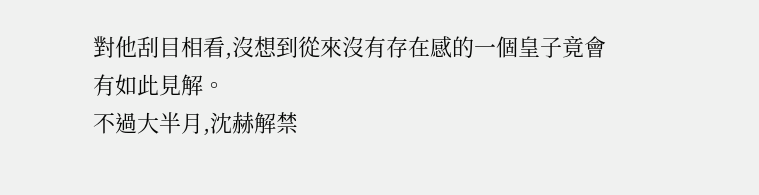對他刮目相看,沒想到從來沒有存在感的一個皇子竟會有如此見解。
不過大半月,沈赫解禁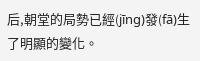后,朝堂的局勢已經(jīng)發(fā)生了明顯的變化。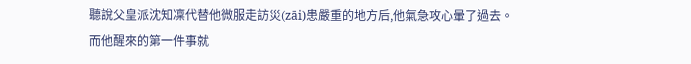聽說父皇派沈知凜代替他微服走訪災(zāi)患嚴重的地方后,他氣急攻心暈了過去。
而他醒來的第一件事就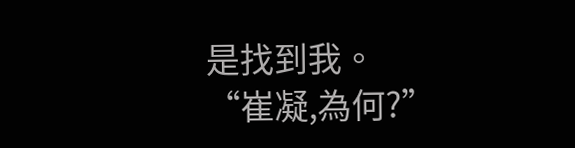是找到我。
“崔凝,為何?”